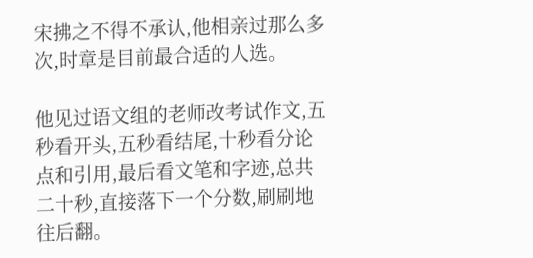宋拂之不得不承认,他相亲过那么多次,时章是目前最合适的人选。

他见过语文组的老师改考试作文,五秒看开头,五秒看结尾,十秒看分论点和引用,最后看文笔和字迹,总共二十秒,直接落下一个分数,刷刷地往后翻。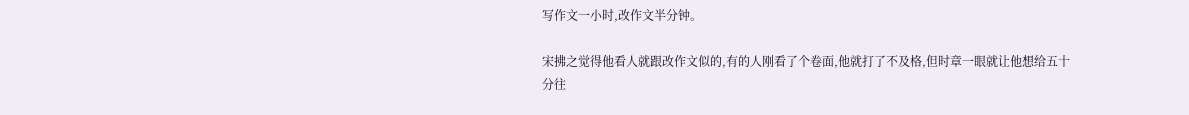写作文一小时,改作文半分钟。

宋拂之觉得他看人就跟改作文似的,有的人刚看了个卷面,他就打了不及格,但时章一眼就让他想给五十分往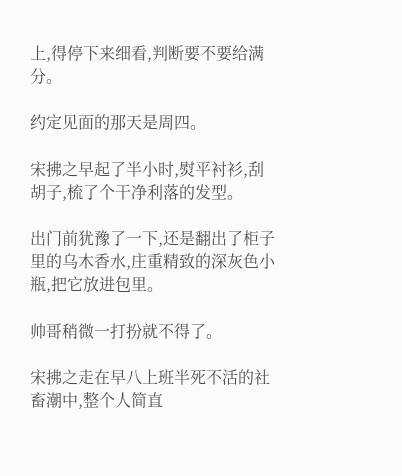上,得停下来细看,判断要不要给满分。

约定见面的那天是周四。

宋拂之早起了半小时,熨平衬衫,刮胡子,梳了个干净利落的发型。

出门前犹豫了一下,还是翻出了柜子里的乌木香水,庄重精致的深灰色小瓶,把它放进包里。

帅哥稍微一打扮就不得了。

宋拂之走在早八上班半死不活的社畜潮中,整个人简直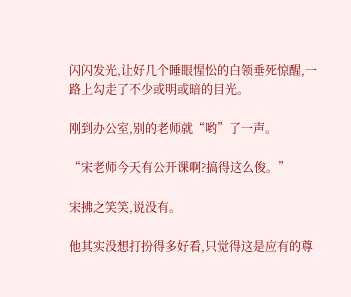闪闪发光,让好几个睡眼惺忪的白领垂死惊醒,一路上勾走了不少或明或暗的目光。

刚到办公室,别的老师就“哟”了一声。

“宋老师今天有公开课啊?搞得这么俊。”

宋拂之笑笑,说没有。

他其实没想打扮得多好看,只觉得这是应有的尊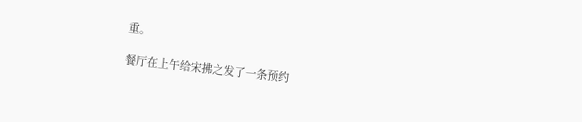重。

餐厅在上午给宋拂之发了一条预约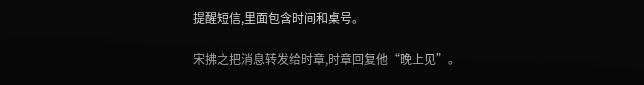提醒短信,里面包含时间和桌号。

宋拂之把消息转发给时章,时章回复他“晚上见”。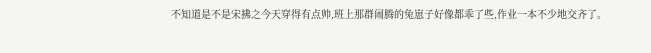不知道是不是宋拂之今天穿得有点帅,班上那群闹腾的兔崽子好像都乖了些,作业一本不少地交齐了。